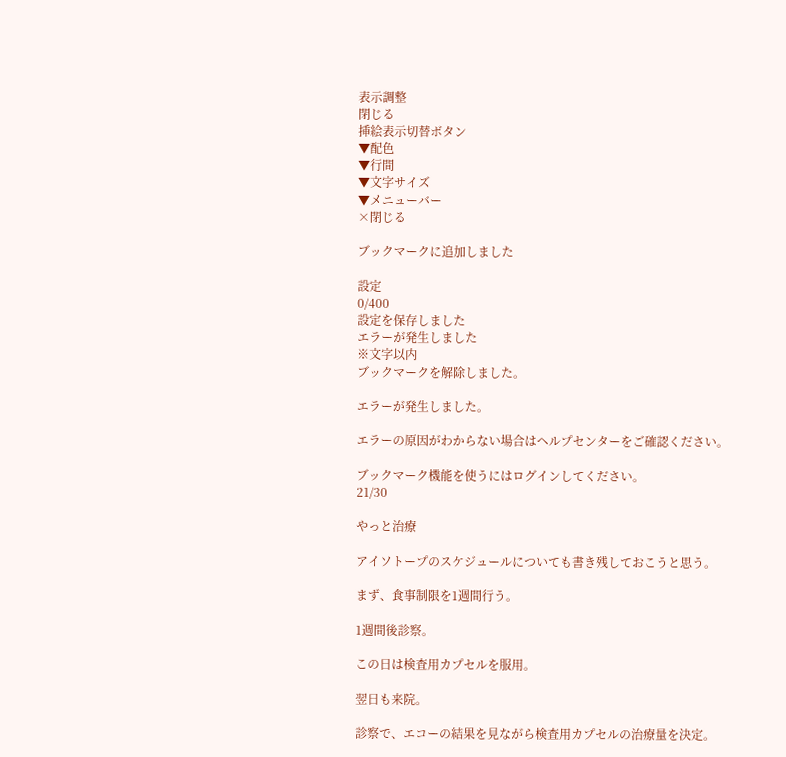表示調整
閉じる
挿絵表示切替ボタン
▼配色
▼行間
▼文字サイズ
▼メニューバー
×閉じる

ブックマークに追加しました

設定
0/400
設定を保存しました
エラーが発生しました
※文字以内
ブックマークを解除しました。

エラーが発生しました。

エラーの原因がわからない場合はヘルプセンターをご確認ください。

ブックマーク機能を使うにはログインしてください。
21/30

やっと治療

アイソトープのスケジュールについても書き残しておこうと思う。

まず、食事制限を1週間行う。

1週間後診察。

この日は検査用カプセルを服用。

翌日も来院。

診察で、エコーの結果を見ながら検査用カプセルの治療量を決定。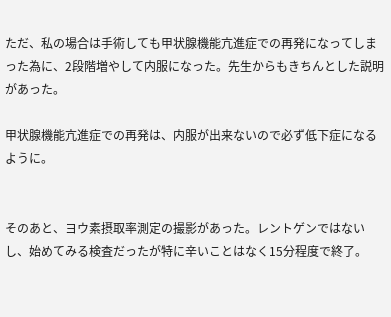ただ、私の場合は手術しても甲状腺機能亢進症での再発になってしまった為に、2段階増やして内服になった。先生からもきちんとした説明があった。

甲状腺機能亢進症での再発は、内服が出来ないので必ず低下症になるように。


そのあと、ヨウ素摂取率測定の撮影があった。レントゲンではないし、始めてみる検査だったが特に辛いことはなく15分程度で終了。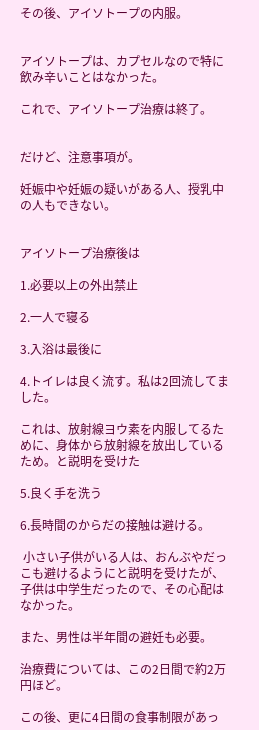その後、アイソトープの内服。


アイソトープは、カプセルなので特に飲み辛いことはなかった。

これで、アイソトープ治療は終了。


だけど、注意事項が。

妊娠中や妊娠の疑いがある人、授乳中の人もできない。


アイソトープ治療後は

1.必要以上の外出禁止

2.一人で寝る

3.入浴は最後に

4.トイレは良く流す。私は2回流してました。

これは、放射線ヨウ素を内服してるために、身体から放射線を放出しているため。と説明を受けた

5.良く手を洗う

6.長時間のからだの接触は避ける。

 小さい子供がいる人は、おんぶやだっこも避けるようにと説明を受けたが、子供は中学生だったので、その心配はなかった。

また、男性は半年間の避妊も必要。

治療費については、この2日間で約2万円ほど。

この後、更に4日間の食事制限があっ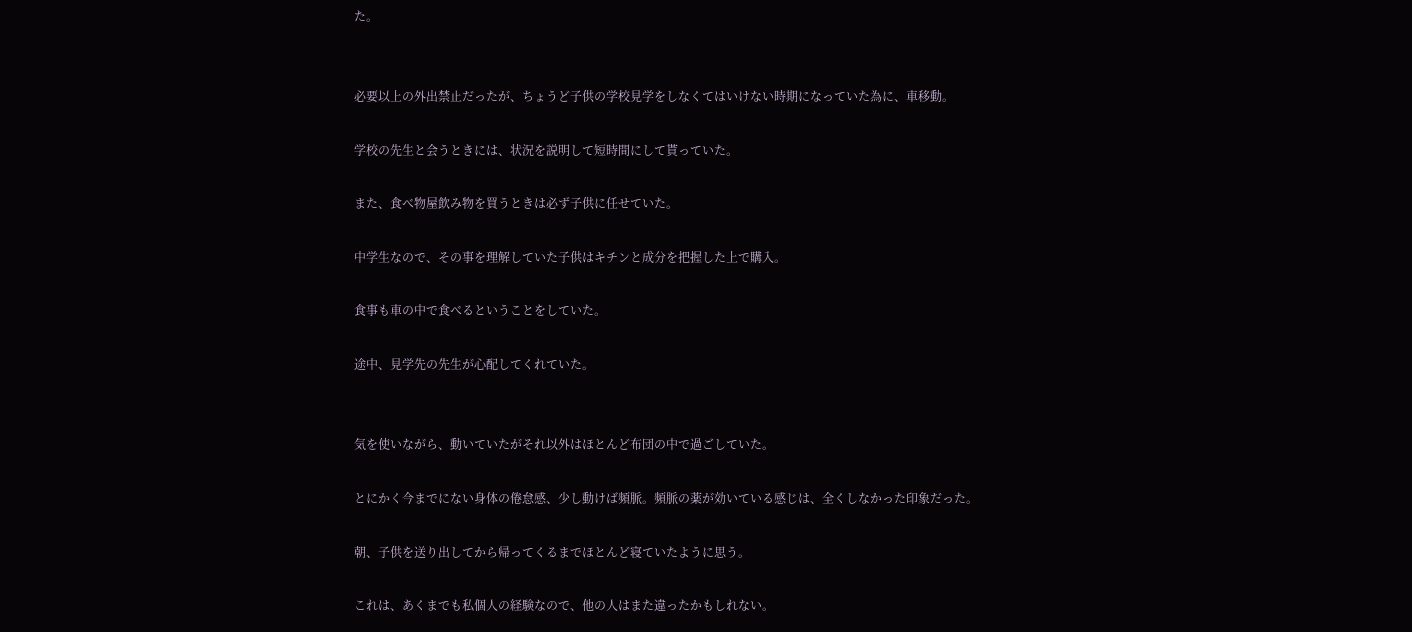た。


必要以上の外出禁止だったが、ちょうど子供の学校見学をしなくてはいけない時期になっていた為に、車移動。

学校の先生と会うときには、状況を説明して短時間にして貰っていた。

また、食べ物屋飲み物を買うときは必ず子供に任せていた。

中学生なので、その事を理解していた子供はキチンと成分を把握した上で購入。

食事も車の中で食べるということをしていた。

途中、見学先の先生が心配してくれていた。


気を使いながら、動いていたがそれ以外はほとんど布団の中で過ごしていた。

とにかく今までにない身体の倦怠感、少し動けば頻脈。頻脈の薬が効いている感じは、全くしなかった印象だった。

朝、子供を送り出してから帰ってくるまでほとんど寝ていたように思う。

これは、あくまでも私個人の経験なので、他の人はまた違ったかもしれない。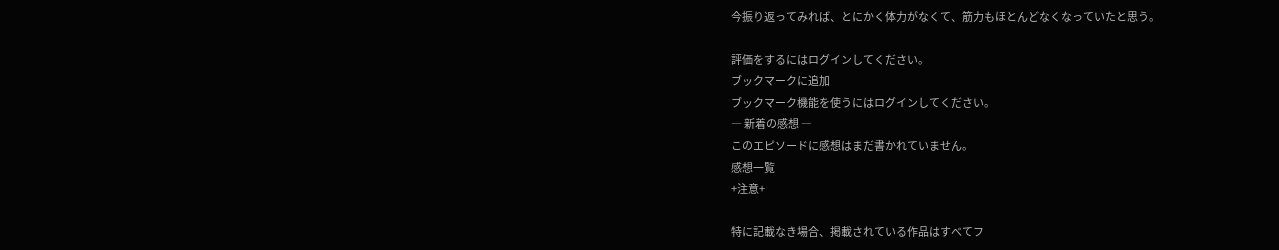今振り返ってみれば、とにかく体力がなくて、筋力もほとんどなくなっていたと思う。

評価をするにはログインしてください。
ブックマークに追加
ブックマーク機能を使うにはログインしてください。
― 新着の感想 ―
このエピソードに感想はまだ書かれていません。
感想一覧
+注意+

特に記載なき場合、掲載されている作品はすべてフ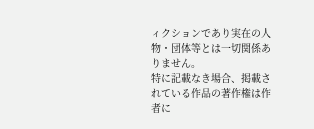ィクションであり実在の人物・団体等とは一切関係ありません。
特に記載なき場合、掲載されている作品の著作権は作者に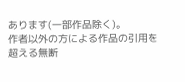あります(一部作品除く)。
作者以外の方による作品の引用を超える無断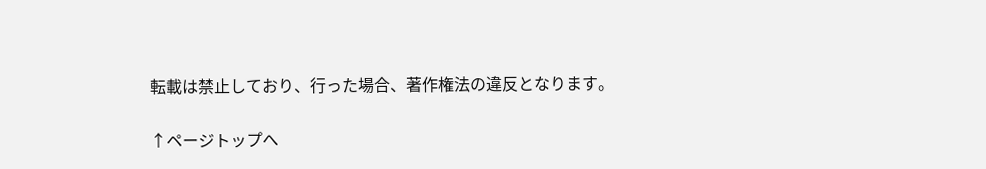転載は禁止しており、行った場合、著作権法の違反となります。

↑ページトップへ